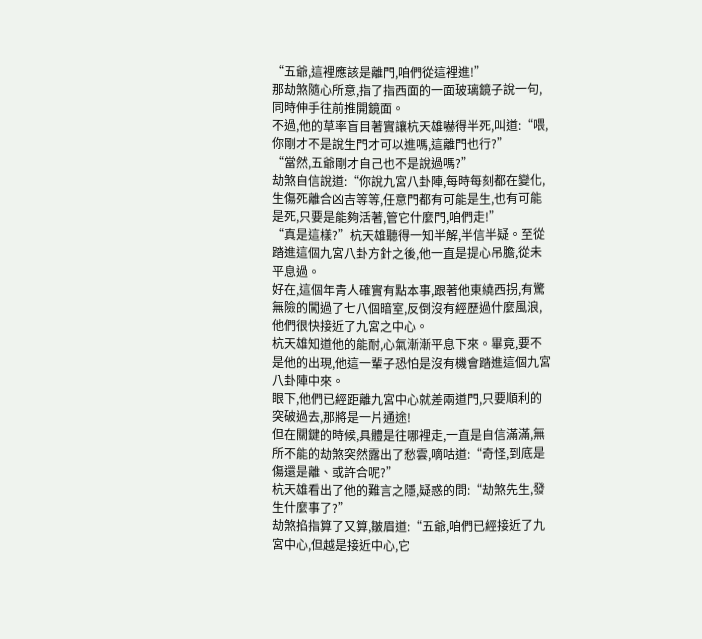“五爺,這裡應該是離門,咱們從這裡進!”
那劫煞隨心所意,指了指西面的一面玻璃鏡子說一句,同時伸手往前推開鏡面。
不過,他的草率盲目著實讓杭天雄嚇得半死,叫道:“喂,你剛才不是說生門才可以進嗎,這離門也行?”
“當然,五爺剛才自己也不是說過嗎?”
劫煞自信說道:“你說九宮八卦陣,每時每刻都在變化,生傷死離合凶吉等等,任意門都有可能是生,也有可能是死,只要是能夠活著,管它什麼門,咱們走!”
“真是這樣?”杭天雄聽得一知半解,半信半疑。至從踏進這個九宮八卦方針之後,他一直是提心吊膽,從未平息過。
好在,這個年青人確實有點本事,跟著他東繞西拐,有驚無險的闖過了七八個暗室,反倒沒有經歷過什麼風浪,他們很快接近了九宮之中心。
杭天雄知道他的能耐,心氣漸漸平息下來。畢竟,要不是他的出現,他這一輩子恐怕是沒有機會踏進這個九宮八卦陣中來。
眼下,他們已經距離九宮中心就差兩道門,只要順利的突破過去,那將是一片通途!
但在關鍵的時候,具體是往哪裡走,一直是自信滿滿,無所不能的劫煞突然露出了愁雲,嘀咕道:“奇怪,到底是傷還是離、或許合呢?”
杭天雄看出了他的難言之隱,疑惑的問:“劫煞先生,發生什麼事了?”
劫煞掐指算了又算,皺眉道:“五爺,咱們已經接近了九宮中心,但越是接近中心,它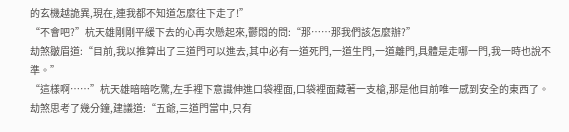的玄機越詭異,現在,連我都不知道怎麼往下走了!”
“不會吧?”杭天雄剛剛平緩下去的心再次懸起來,鬱悶的問:“那……那我們該怎麼辦?”
劫煞皺眉道:“目前,我以推算出了三道門可以進去,其中必有一道死門,一道生門,一道離門,具體是走哪一門,我一時也說不準。”
“這樣啊……”杭天雄暗暗吃驚,左手裡下意識伸進口袋裡面,口袋裡面藏著一支槍,那是他目前唯一感到安全的東西了。
劫煞思考了幾分鐘,建議道:“五爺,三道門當中,只有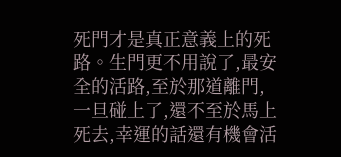死門才是真正意義上的死路。生門更不用說了,最安全的活路,至於那道離門,一旦碰上了,還不至於馬上死去,幸運的話還有機會活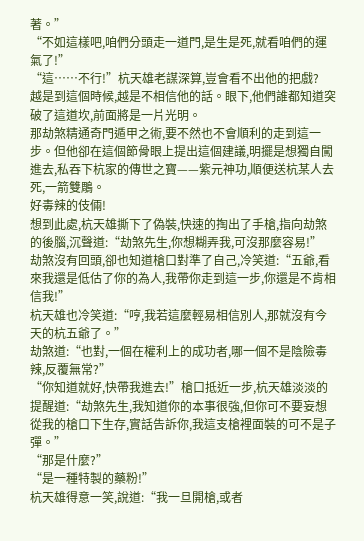著。”
“不如這樣吧,咱們分頭走一道門,是生是死,就看咱們的運氣了!”
“這……不行!”杭天雄老謀深算,豈會看不出他的把戲?
越是到這個時候,越是不相信他的話。眼下,他們誰都知道突破了這道坎,前面將是一片光明。
那劫煞精通奇門遁甲之術,要不然也不會順利的走到這一步。但他卻在這個節骨眼上提出這個建議,明擺是想獨自闖進去,私吞下杭家的傳世之寶——紫元神功,順便送杭某人去死,一箭雙鵰。
好毒辣的伎倆!
想到此處,杭天雄撕下了偽裝,快速的掏出了手槍,指向劫煞的後腦,沉聲道:“劫煞先生,你想糊弄我,可沒那麼容易!”
劫煞沒有回頭,卻也知道槍口對準了自己,冷笑道:“五爺,看來我還是低估了你的為人,我帶你走到這一步,你還是不肯相信我!”
杭天雄也冷笑道:“哼,我若這麼輕易相信別人,那就沒有今天的杭五爺了。”
劫煞道:“也對,一個在權利上的成功者,哪一個不是陰險毒辣,反覆無常?”
“你知道就好,快帶我進去!”槍口抵近一步,杭天雄淡淡的提醒道:“劫煞先生,我知道你的本事很強,但你可不要妄想從我的槍口下生存,實話告訴你,我這支槍裡面裝的可不是子彈。”
“那是什麼?”
“是一種特製的藥粉!”
杭天雄得意一笑,說道:“我一旦開槍,或者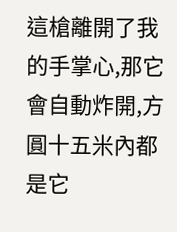這槍離開了我的手掌心,那它會自動炸開,方圓十五米內都是它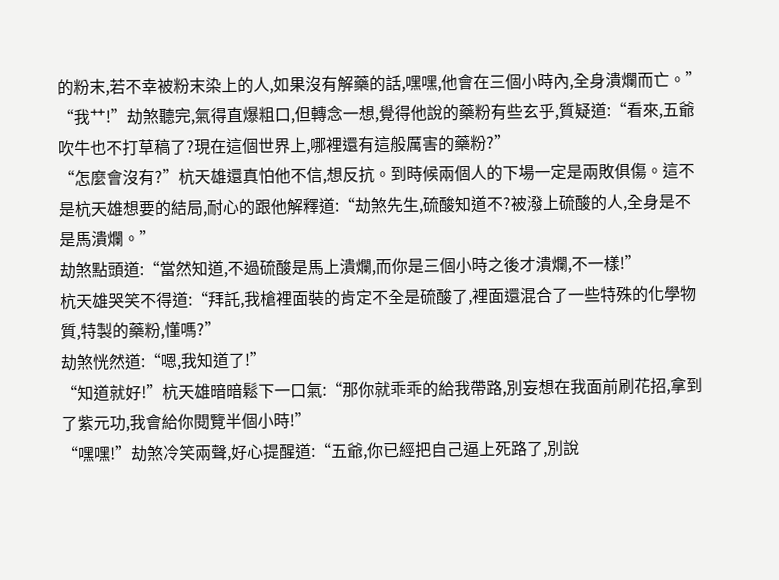的粉末,若不幸被粉末染上的人,如果沒有解藥的話,嘿嘿,他會在三個小時內,全身潰爛而亡。”
“我艹!”劫煞聽完,氣得直爆粗口,但轉念一想,覺得他說的藥粉有些玄乎,質疑道:“看來,五爺吹牛也不打草稿了?現在這個世界上,哪裡還有這般厲害的藥粉?”
“怎麼會沒有?”杭天雄還真怕他不信,想反抗。到時候兩個人的下場一定是兩敗俱傷。這不是杭天雄想要的結局,耐心的跟他解釋道:“劫煞先生,硫酸知道不?被潑上硫酸的人,全身是不是馬潰爛。”
劫煞點頭道:“當然知道,不過硫酸是馬上潰爛,而你是三個小時之後才潰爛,不一樣!”
杭天雄哭笑不得道:“拜託,我槍裡面裝的肯定不全是硫酸了,裡面還混合了一些特殊的化學物質,特製的藥粉,懂嗎?”
劫煞恍然道:“嗯,我知道了!”
“知道就好!”杭天雄暗暗鬆下一口氣:“那你就乖乖的給我帶路,別妄想在我面前刷花招,拿到了紫元功,我會給你閱覽半個小時!”
“嘿嘿!”劫煞冷笑兩聲,好心提醒道:“五爺,你已經把自己逼上死路了,別說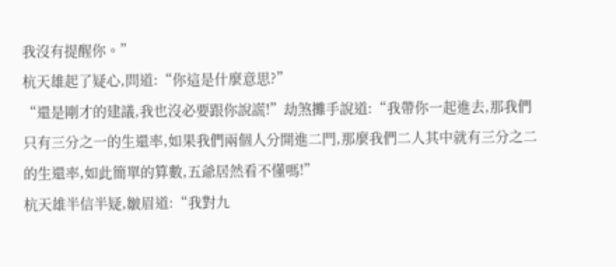我沒有提醒你。”
杭天雄起了疑心,問道:“你這是什麼意思?”
“還是剛才的建議,我也沒必要跟你說謊!”劫煞攤手說道:“我帶你一起進去,那我們只有三分之一的生還率,如果我們兩個人分開進二門,那麼我們二人其中就有三分之二的生還率,如此簡單的算數,五爺居然看不懂嗎!”
杭天雄半信半疑,皺眉道:“我對九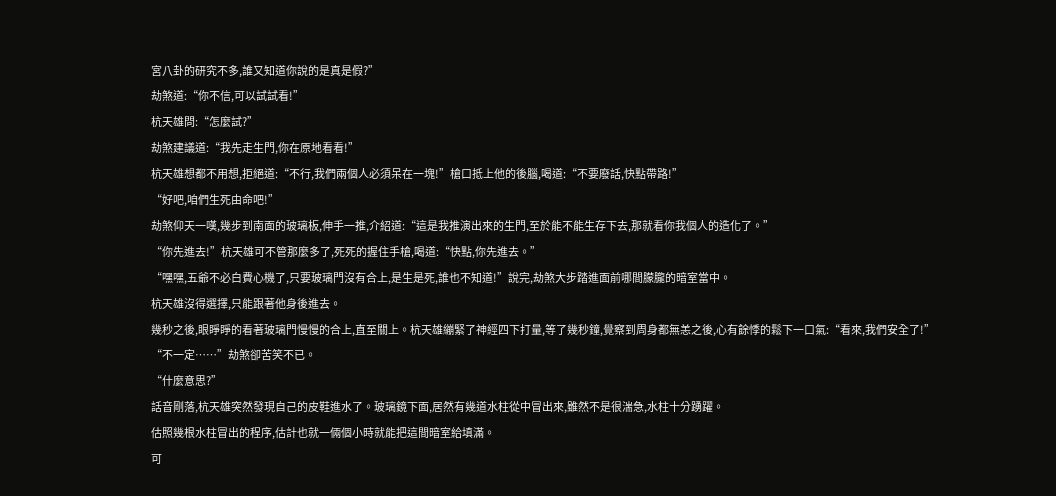宮八卦的研究不多,誰又知道你說的是真是假?”
劫煞道:“你不信,可以試試看!”
杭天雄問:“怎麼試?”
劫煞建議道:“我先走生門,你在原地看看!”
杭天雄想都不用想,拒絕道:“不行,我們兩個人必須呆在一塊!”槍口抵上他的後腦,喝道:“不要廢話,快點帶路!”
“好吧,咱們生死由命吧!”
劫煞仰天一嘆,幾步到南面的玻璃板,伸手一推,介紹道:“這是我推演出來的生門,至於能不能生存下去,那就看你我個人的造化了。”
“你先進去!”杭天雄可不管那麼多了,死死的握住手槍,喝道:“快點,你先進去。”
“嘿嘿,五爺不必白費心機了,只要玻璃門沒有合上,是生是死,誰也不知道!”說完,劫煞大步踏進面前哪間朦朧的暗室當中。
杭天雄沒得選擇,只能跟著他身後進去。
幾秒之後,眼睜睜的看著玻璃門慢慢的合上,直至關上。杭天雄繃緊了神經四下打量,等了幾秒鐘,覺察到周身都無恙之後,心有餘悸的鬆下一口氣:“看來,我們安全了!”
“不一定……”劫煞卻苦笑不已。
“什麼意思?”
話音剛落,杭天雄突然發現自己的皮鞋進水了。玻璃鏡下面,居然有幾道水柱從中冒出來,雖然不是很湍急,水柱十分踴躍。
估照幾根水柱冒出的程序,估計也就一倆個小時就能把這間暗室給填滿。
可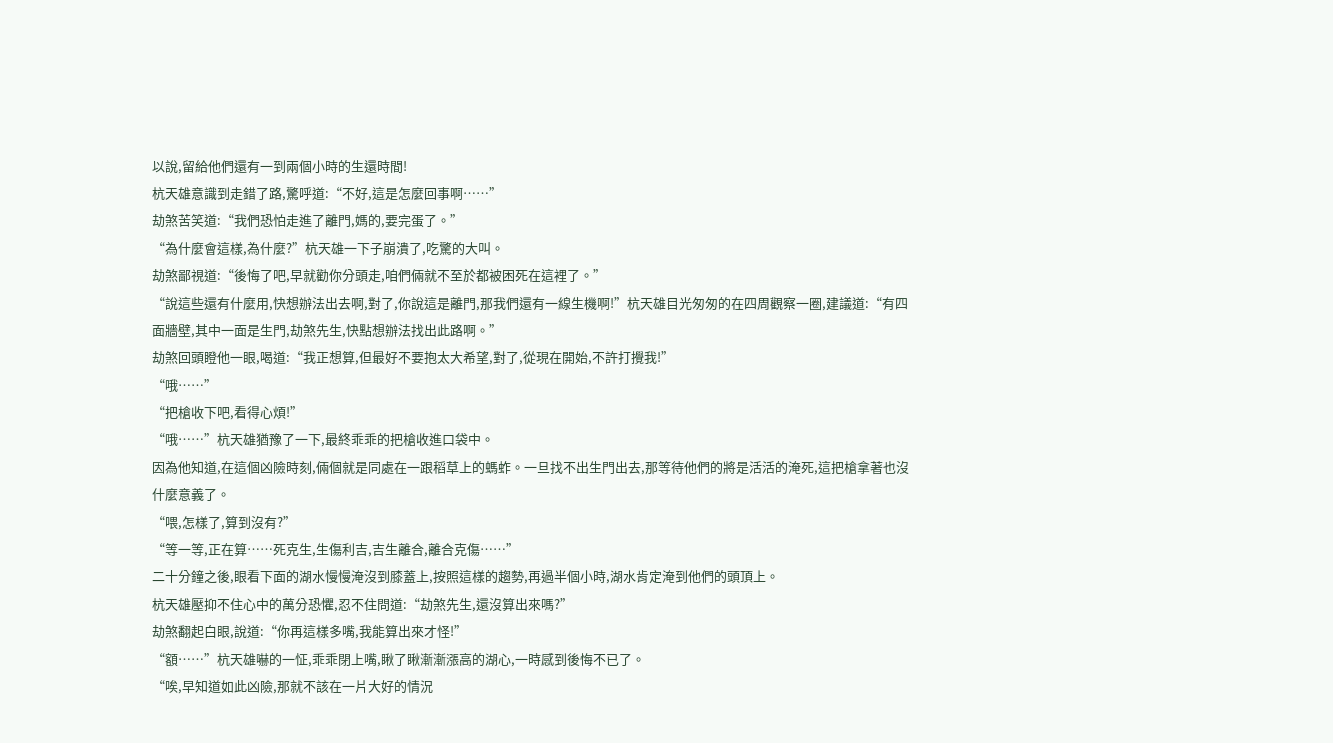以說,留給他們還有一到兩個小時的生還時間!
杭天雄意識到走錯了路,驚呼道:“不好,這是怎麼回事啊……”
劫煞苦笑道:“我們恐怕走進了離門,媽的,要完蛋了。”
“為什麼會這樣,為什麼?”杭天雄一下子崩潰了,吃驚的大叫。
劫煞鄙視道:“後悔了吧,早就勸你分頭走,咱們倆就不至於都被困死在這裡了。”
“說這些還有什麼用,快想辦法出去啊,對了,你說這是離門,那我們還有一線生機啊!”杭天雄目光匆匆的在四周觀察一圈,建議道:“有四面牆壁,其中一面是生門,劫煞先生,快點想辦法找出此路啊。”
劫煞回頭瞪他一眼,喝道:“我正想算,但最好不要抱太大希望,對了,從現在開始,不許打攪我!”
“哦……”
“把槍收下吧,看得心煩!”
“哦……”杭天雄猶豫了一下,最終乖乖的把槍收進口袋中。
因為他知道,在這個凶險時刻,倆個就是同處在一跟稻草上的螞蚱。一旦找不出生門出去,那等待他們的將是活活的淹死,這把槍拿著也沒什麼意義了。
“喂,怎樣了,算到沒有?”
“等一等,正在算……死克生,生傷利吉,吉生離合,離合克傷……”
二十分鐘之後,眼看下面的湖水慢慢淹沒到膝蓋上,按照這樣的趨勢,再過半個小時,湖水肯定淹到他們的頭頂上。
杭天雄壓抑不住心中的萬分恐懼,忍不住問道:“劫煞先生,還沒算出來嗎?”
劫煞翻起白眼,說道:“你再這樣多嘴,我能算出來才怪!”
“額……”杭天雄嚇的一怔,乖乖閉上嘴,瞅了瞅漸漸漲高的湖心,一時感到後悔不已了。
“唉,早知道如此凶險,那就不該在一片大好的情況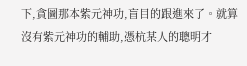下,貪圖那本紫元神功,盲目的跟進來了。就算沒有紫元神功的輔助,憑杭某人的聰明才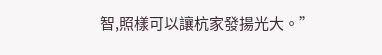智,照樣可以讓杭家發揚光大。”